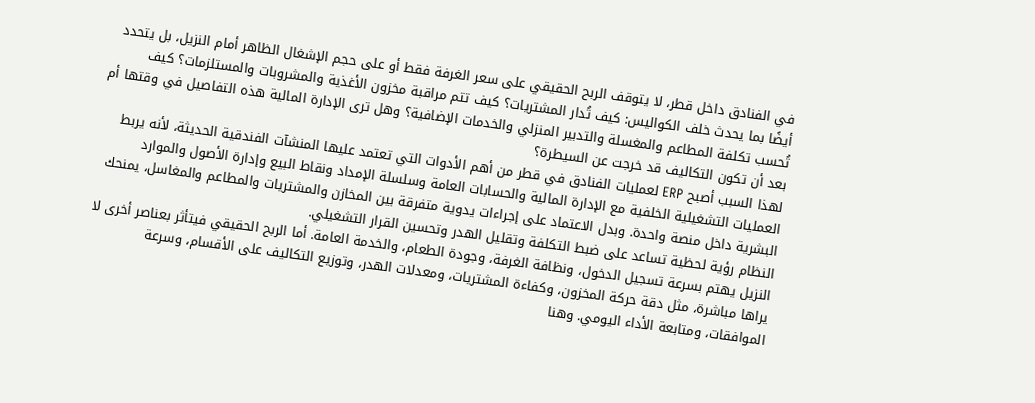في الفنادق داخل قطر، لا يتوقف الربح الحقيقي على سعر الغرفة فقط أو على حجم الإشغال الظاهر أمام النزيل، بل يتحدد أيضًا بما يحدث خلف الكواليس: كيف تُدار المشتريات؟ كيف تتم مراقبة مخزون الأغذية والمشروبات والمستلزمات؟ كيف تُحسب تكلفة المطاعم والمغسلة والتدبير المنزلي والخدمات الإضافية؟ وهل ترى الإدارة المالية هذه التفاصيل في وقتها أم بعد أن تكون التكاليف قد خرجت عن السيطرة؟
لهذا السبب أصبح ERP لعمليات الفنادق في قطر من أهم الأدوات التي تعتمد عليها المنشآت الفندقية الحديثة، لأنه يربط العمليات التشغيلية الخلفية مع الإدارة المالية والحسابات العامة وسلسلة الإمداد ونقاط البيع وإدارة الأصول والموارد البشرية داخل منصة واحدة. وبدل الاعتماد على إجراءات يدوية متفرقة بين المخازن والمشتريات والمطاعم والمغاسل، يمنحك النظام رؤية لحظية تساعد على ضبط التكلفة وتقليل الهدر وتحسين القرار التشغيلي.
النزيل يهتم بسرعة تسجيل الدخول، ونظافة الغرفة، وجودة الطعام، والخدمة العامة. أما الربح الحقيقي فيتأثر بعناصر أخرى لا يراها مباشرة، مثل دقة حركة المخزون، وكفاءة المشتريات، ومعدلات الهدر، وتوزيع التكاليف على الأقسام، وسرعة الموافقات، ومتابعة الأداء اليومي. وهنا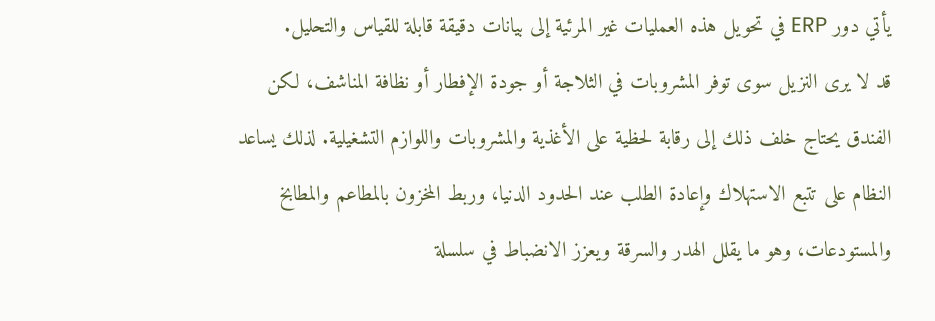يأتي دور ERP في تحويل هذه العمليات غير المرئية إلى بيانات دقيقة قابلة للقياس والتحليل.
قد لا يرى النزيل سوى توفر المشروبات في الثلاجة أو جودة الإفطار أو نظافة المناشف، لكن الفندق يحتاج خلف ذلك إلى رقابة لحظية على الأغذية والمشروبات واللوازم التشغيلية. لذلك يساعد النظام على تتبع الاستهلاك وإعادة الطلب عند الحدود الدنيا، وربط المخزون بالمطاعم والمطابخ والمستودعات، وهو ما يقلل الهدر والسرقة ويعزز الانضباط في سلسلة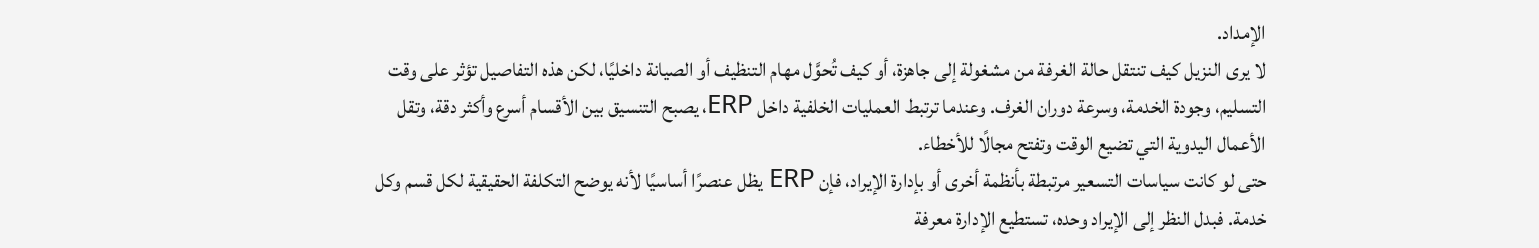الإمداد.
لا يرى النزيل كيف تنتقل حالة الغرفة من مشغولة إلى جاهزة، أو كيف تُحوَّل مهام التنظيف أو الصيانة داخليًا، لكن هذه التفاصيل تؤثر على وقت التسليم، وجودة الخدمة، وسرعة دوران الغرف. وعندما ترتبط العمليات الخلفية داخل ERP، يصبح التنسيق بين الأقسام أسرع وأكثر دقة، وتقل الأعمال اليدوية التي تضيع الوقت وتفتح مجالًا للأخطاء.
حتى لو كانت سياسات التسعير مرتبطة بأنظمة أخرى أو بإدارة الإيراد، فإن ERP يظل عنصرًا أساسيًا لأنه يوضح التكلفة الحقيقية لكل قسم وكل خدمة. فبدل النظر إلى الإيراد وحده، تستطيع الإدارة معرفة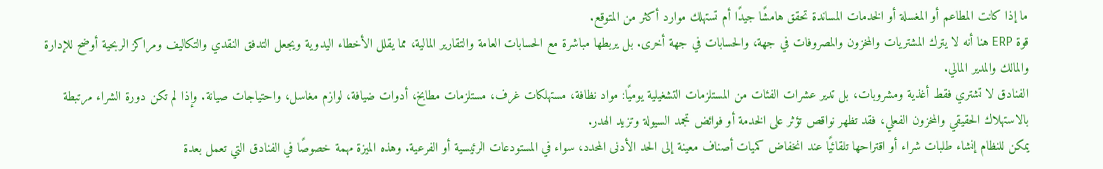ما إذا كانت المطاعم أو المغسلة أو الخدمات المساندة تحقق هامشًا جيدًا أم تستهلك موارد أكثر من المتوقع.
قوة ERP هنا أنه لا يترك المشتريات والمخزون والمصروفات في جهة، والحسابات في جهة أخرى. بل يربطها مباشرة مع الحسابات العامة والتقارير المالية، مما يقلل الأخطاء اليدوية ويجعل التدفق النقدي والتكاليف ومراكز الربحية أوضح للإدارة والمالك والمدير المالي.
الفنادق لا تشتري فقط أغذية ومشروبات، بل تدير عشرات الفئات من المستلزمات التشغيلية يوميًا: مواد نظافة، مستهلكات غرف، مستلزمات مطابخ، أدوات ضيافة، لوازم مغاسل، واحتياجات صيانة. وإذا لم تكن دورة الشراء مرتبطة بالاستهلاك الحقيقي والمخزون الفعلي، فقد تظهر نواقص تؤثر على الخدمة أو فوائض تجمد السيولة وتزيد الهدر.
يمكن للنظام إنشاء طلبات شراء أو اقتراحها تلقائيًا عند انخفاض كميات أصناف معينة إلى الحد الأدنى المحدد، سواء في المستودعات الرئيسية أو الفرعية. وهذه الميزة مهمة خصوصًا في الفنادق التي تعمل بعدة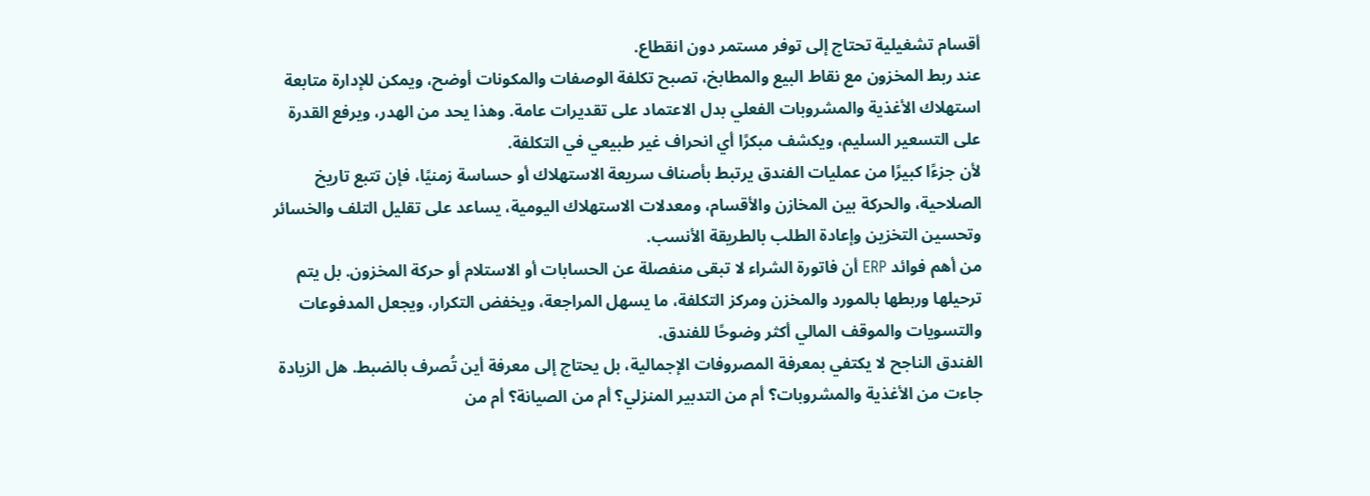أقسام تشغيلية تحتاج إلى توفر مستمر دون انقطاع.
عند ربط المخزون مع نقاط البيع والمطابخ، تصبح تكلفة الوصفات والمكونات أوضح، ويمكن للإدارة متابعة استهلاك الأغذية والمشروبات الفعلي بدل الاعتماد على تقديرات عامة. وهذا يحد من الهدر، ويرفع القدرة على التسعير السليم، ويكشف مبكرًا أي انحراف غير طبيعي في التكلفة.
لأن جزءًا كبيرًا من عمليات الفندق يرتبط بأصناف سريعة الاستهلاك أو حساسة زمنيًا، فإن تتبع تاريخ الصلاحية، والحركة بين المخازن والأقسام، ومعدلات الاستهلاك اليومية، يساعد على تقليل التلف والخسائر وتحسين التخزين وإعادة الطلب بالطريقة الأنسب.
من أهم فوائد ERP أن فاتورة الشراء لا تبقى منفصلة عن الحسابات أو الاستلام أو حركة المخزون. بل يتم ترحيلها وربطها بالمورد والمخزن ومركز التكلفة، ما يسهل المراجعة، ويخفض التكرار، ويجعل المدفوعات والتسويات والموقف المالي أكثر وضوحًا للفندق.
الفندق الناجح لا يكتفي بمعرفة المصروفات الإجمالية، بل يحتاج إلى معرفة أين تُصرف بالضبط. هل الزيادة جاءت من الأغذية والمشروبات؟ أم من التدبير المنزلي؟ أم من الصيانة؟ أم من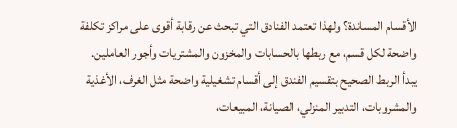الأقسام المساندة؟ ولهذا تعتمد الفنادق التي تبحث عن رقابة أقوى على مراكز تكلفة واضحة لكل قسم، مع ربطها بالحسابات والمخزون والمشتريات وأجور العاملين.
يبدأ الربط الصحيح بتقسيم الفندق إلى أقسام تشغيلية واضحة مثل الغرف، الأغذية والمشروبات، التدبير المنزلي، الصيانة، المبيعات،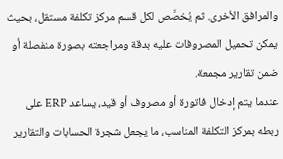والمرافق الأخرى. ثم يُخصَّص لكل قسم مركز تكلفة مستقل، بحيث يمكن تحميل المصروفات عليه بدقة ومراجعته بصورة منفصلة أو ضمن تقارير مجمعة.
عندما يتم إدخال فاتورة أو مصروف أو قيد، يساعد ERP على ربطه بمركز التكلفة المناسب، ما يجعل شجرة الحسابات والتقارير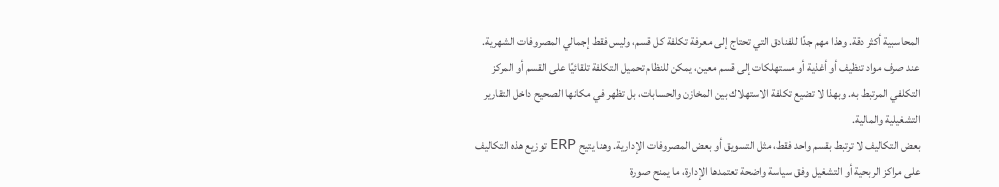المحاسبية أكثر دقة. وهذا مهم جدًا للفنادق التي تحتاج إلى معرفة تكلفة كل قسم، وليس فقط إجمالي المصروفات الشهرية.
عند صرف مواد تنظيف أو أغذية أو مستهلكات إلى قسم معين، يمكن للنظام تحميل التكلفة تلقائيًا على القسم أو المركز التكلفي المرتبط به. وبهذا لا تضيع تكلفة الاستهلاك بين المخازن والحسابات، بل تظهر في مكانها الصحيح داخل التقارير التشغيلية والمالية.
بعض التكاليف لا ترتبط بقسم واحد فقط، مثل التسويق أو بعض المصروفات الإدارية. وهنا يتيح ERP توزيع هذه التكاليف على مراكز الربحية أو التشغيل وفق سياسة واضحة تعتمدها الإدارة، ما يمنح صورة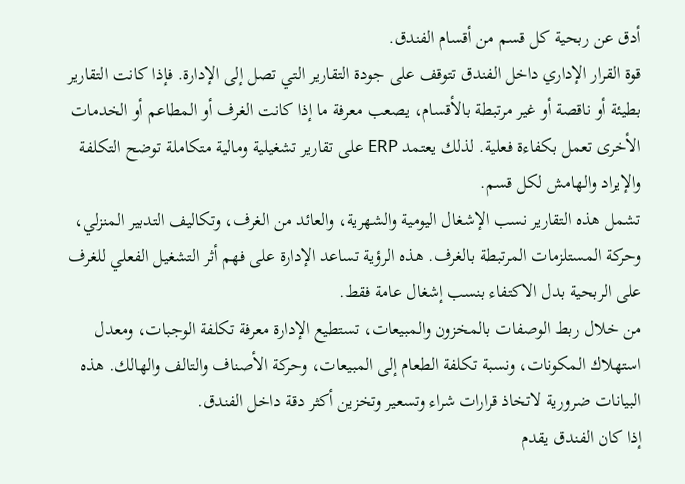أدق عن ربحية كل قسم من أقسام الفندق.
قوة القرار الإداري داخل الفندق تتوقف على جودة التقارير التي تصل إلى الإدارة. فإذا كانت التقارير بطيئة أو ناقصة أو غير مرتبطة بالأقسام، يصعب معرفة ما إذا كانت الغرف أو المطاعم أو الخدمات الأخرى تعمل بكفاءة فعلية. لذلك يعتمد ERP على تقارير تشغيلية ومالية متكاملة توضح التكلفة والإيراد والهامش لكل قسم.
تشمل هذه التقارير نسب الإشغال اليومية والشهرية، والعائد من الغرف، وتكاليف التدبير المنزلي، وحركة المستلزمات المرتبطة بالغرف. هذه الرؤية تساعد الإدارة على فهم أثر التشغيل الفعلي للغرف على الربحية بدل الاكتفاء بنسب إشغال عامة فقط.
من خلال ربط الوصفات بالمخزون والمبيعات، تستطيع الإدارة معرفة تكلفة الوجبات، ومعدل استهلاك المكونات، ونسبة تكلفة الطعام إلى المبيعات، وحركة الأصناف والتالف والهالك. هذه البيانات ضرورية لاتخاذ قرارات شراء وتسعير وتخزين أكثر دقة داخل الفندق.
إذا كان الفندق يقدم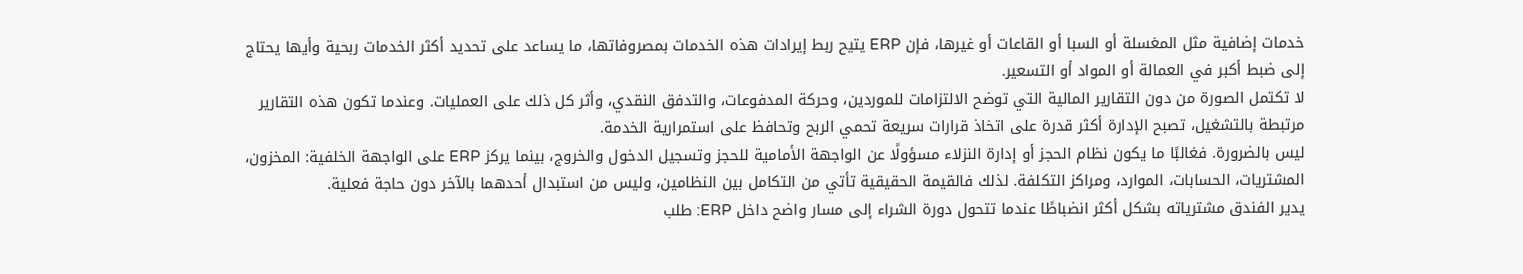خدمات إضافية مثل المغسلة أو السبا أو القاعات أو غيرها، فإن ERP يتيح ربط إيرادات هذه الخدمات بمصروفاتها، ما يساعد على تحديد أكثر الخدمات ربحية وأيها يحتاج إلى ضبط أكبر في العمالة أو المواد أو التسعير.
لا تكتمل الصورة من دون التقارير المالية التي توضح الالتزامات للموردين، وحركة المدفوعات، والتدفق النقدي، وأثر كل ذلك على العمليات. وعندما تكون هذه التقارير مرتبطة بالتشغيل، تصبح الإدارة أكثر قدرة على اتخاذ قرارات سريعة تحمي الربح وتحافظ على استمرارية الخدمة.
ليس بالضرورة. فغالبًا ما يكون نظام الحجز أو إدارة النزلاء مسؤولًا عن الواجهة الأمامية للحجز وتسجيل الدخول والخروج، بينما يركز ERP على الواجهة الخلفية: المخزون، المشتريات، الحسابات، الموارد، ومراكز التكلفة. لذلك فالقيمة الحقيقية تأتي من التكامل بين النظامين، وليس من استبدال أحدهما بالآخر دون حاجة فعلية.
يدير الفندق مشترياته بشكل أكثر انضباطًا عندما تتحول دورة الشراء إلى مسار واضح داخل ERP: طلب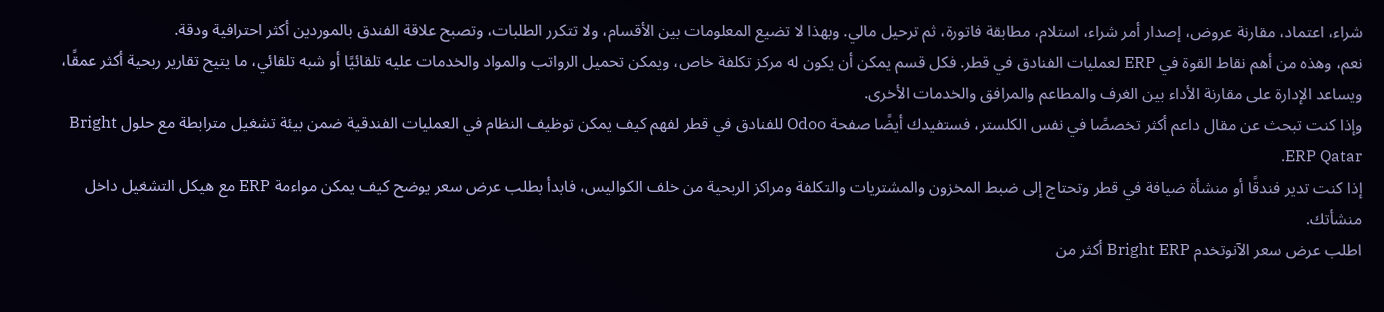شراء، اعتماد، مقارنة عروض، إصدار أمر شراء، استلام، مطابقة فاتورة، ثم ترحيل مالي. وبهذا لا تضيع المعلومات بين الأقسام، ولا تتكرر الطلبات، وتصبح علاقة الفندق بالموردين أكثر احترافية ودقة.
نعم، وهذه من أهم نقاط القوة في ERP لعمليات الفنادق في قطر. فكل قسم يمكن أن يكون له مركز تكلفة خاص، ويمكن تحميل الرواتب والمواد والخدمات عليه تلقائيًا أو شبه تلقائي، ما يتيح تقارير ربحية أكثر عمقًا، ويساعد الإدارة على مقارنة الأداء بين الغرف والمطاعم والمرافق والخدمات الأخرى.
وإذا كنت تبحث عن مقال داعم أكثر تخصصًا في نفس الكلستر، فستفيدك أيضًا صفحة Odoo للفنادق في قطر لفهم كيف يمكن توظيف النظام في العمليات الفندقية ضمن بيئة تشغيل مترابطة مع حلول Bright ERP Qatar.
إذا كنت تدير فندقًا أو منشأة ضيافة في قطر وتحتاج إلى ضبط المخزون والمشتريات والتكلفة ومراكز الربحية من خلف الكواليس، فابدأ بطلب عرض سعر يوضح كيف يمكن مواءمة ERP مع هيكل التشغيل داخل منشأتك.
اطلب عرض سعر الآنوتخدم Bright ERP أكثر من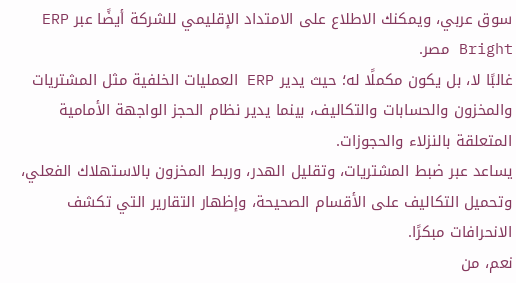سوق عربي، ويمكنك الاطلاع على الامتداد الإقليمي للشركة أيضًا عبر ERP Bright مصر.
غالبًا لا، بل يكون مكملًا له؛ حيث يدير ERP العمليات الخلفية مثل المشتريات والمخزون والحسابات والتكاليف، بينما يدير نظام الحجز الواجهة الأمامية المتعلقة بالنزلاء والحجوزات.
يساعد عبر ضبط المشتريات، وتقليل الهدر، وربط المخزون بالاستهلاك الفعلي، وتحميل التكاليف على الأقسام الصحيحة، وإظهار التقارير التي تكشف الانحرافات مبكرًا.
نعم، من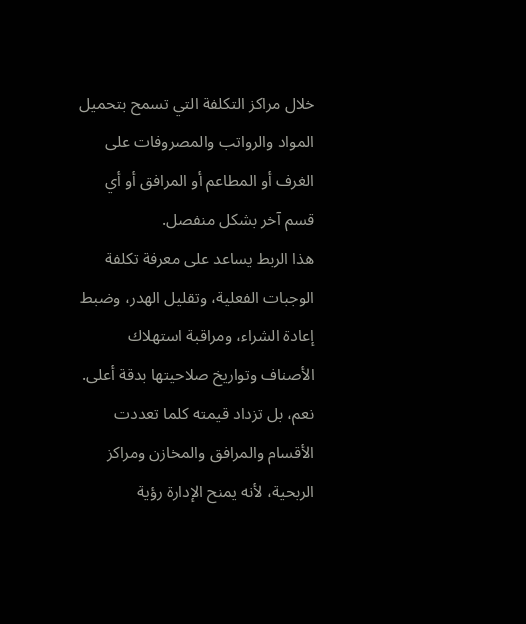خلال مراكز التكلفة التي تسمح بتحميل المواد والرواتب والمصروفات على الغرف أو المطاعم أو المرافق أو أي قسم آخر بشكل منفصل.
هذا الربط يساعد على معرفة تكلفة الوجبات الفعلية، وتقليل الهدر، وضبط إعادة الشراء، ومراقبة استهلاك الأصناف وتواريخ صلاحيتها بدقة أعلى.
نعم، بل تزداد قيمته كلما تعددت الأقسام والمرافق والمخازن ومراكز الربحية، لأنه يمنح الإدارة رؤية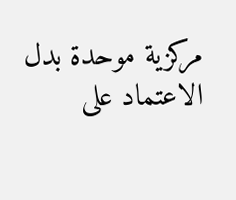مركزية موحدة بدل الاعتماد على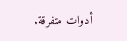أدوات متفرقة.